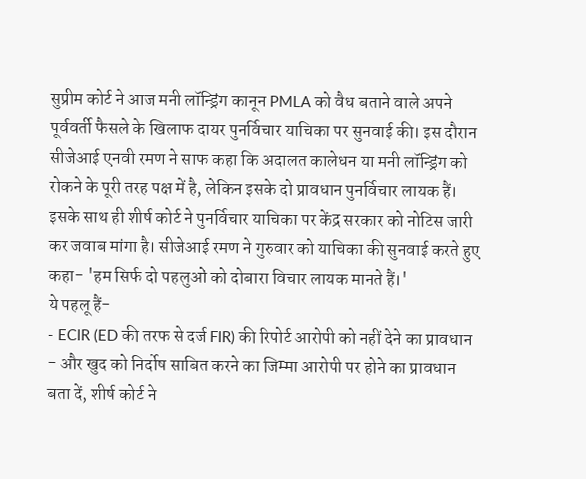सुप्रीम कोर्ट ने आज मनी लॉन्ड्रिंग कानून PMLA को वैध बताने वाले अपने पूर्ववर्ती फैसले के खिलाफ दायर पुनर्विचार याचिका पर सुनवाई की। इस दौरान सीजेआई एनवी रमण ने साफ कहा कि अदालत कालेधन या मनी लॉन्ड्रिंग को रोकने के पूरी तरह पक्ष में है, लेकिन इसके दो प्रावधान पुनर्विचार लायक हैं।
इसके साथ ही शीर्ष कोर्ट ने पुनर्विचार याचिका पर केंद्र सरकार को नोटिस जारी कर जवाब मांगा है। सीजेआई रमण ने गुरुवार को याचिका की सुनवाई करते हुए कहा- 'हम सिर्फ दो पहलुओं को दोबारा विचार लायक मानते हैं।'
ये पहलू हैं-
- ECIR (ED की तरफ से दर्ज FIR) की रिपोर्ट आरोपी को नहीं देने का प्रावधान
- और खुद को निर्दोष साबित करने का जिम्मा आरोपी पर होने का प्रावधान
बता दें, शीर्ष कोर्ट ने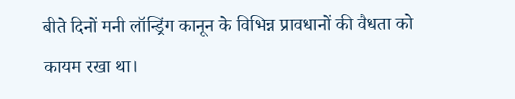बीते दिनों मनी लॉन्ड्रिंग कानून के विभिन्न प्रावधानों की वैधता को कायम रखा था।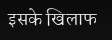इसके खिलाफ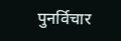पुनर्विचार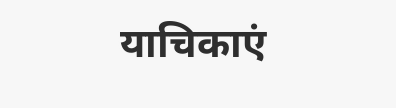याचिकाएं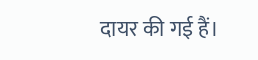दायर की गई हैं।